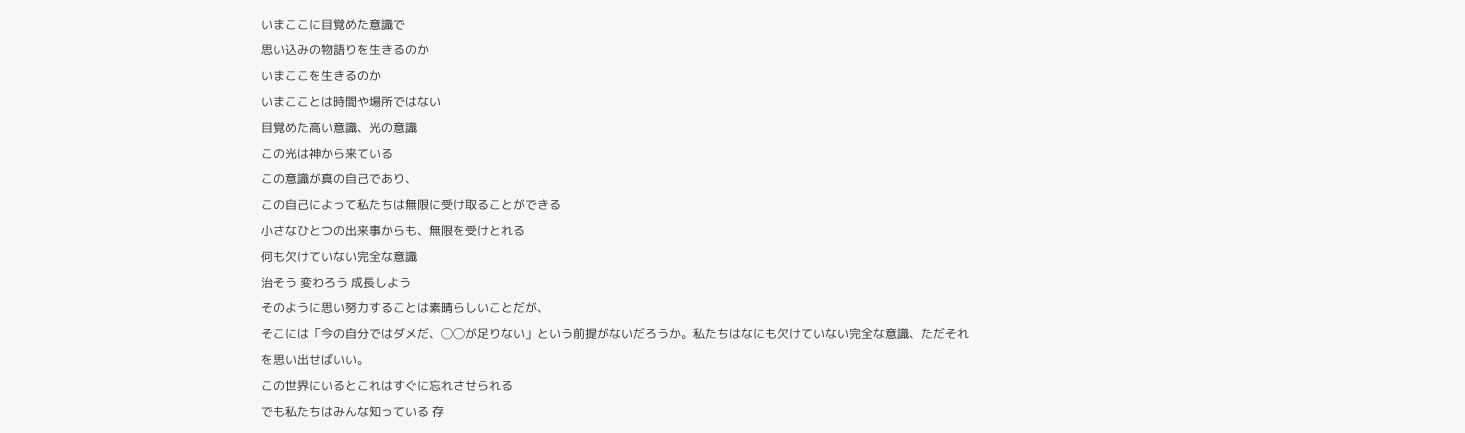いまここに目覚めた意識で
思い込みの物語りを生きるのか
いまここを生きるのか
いまこことは時間や場所ではない
目覚めた高い意識、光の意識
この光は神から来ている
この意識が真の自己であり、
この自己によって私たちは無限に受け取ることができる
小さなひとつの出来事からも、無限を受けとれる
何も欠けていない完全な意識
治そう 変わろう 成長しよう
そのように思い努力することは素晴らしいことだが、
そこには「今の自分ではダメだ、◯◯が足りない」という前提がないだろうか。私たちはなにも欠けていない完全な意識、ただそれを思い出せばいい。
この世界にいるとこれはすぐに忘れさせられる
でも私たちはみんな知っている 存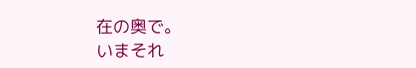在の奥で。
いまそれ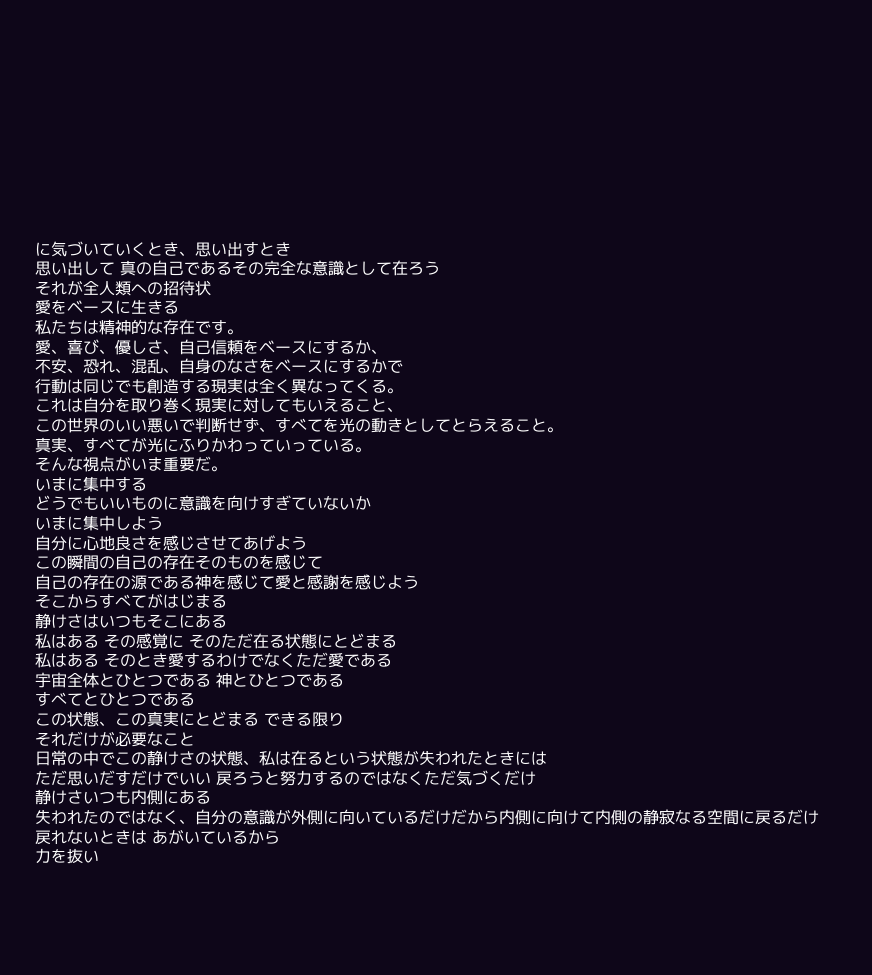に気づいていくとき、思い出すとき
思い出して 真の自己であるその完全な意識として在ろう
それが全人類への招待状
愛をベースに生きる
私たちは精神的な存在です。
愛、喜び、優しさ、自己信頼をベースにするか、
不安、恐れ、混乱、自身のなさをベースにするかで
行動は同じでも創造する現実は全く異なってくる。
これは自分を取り巻く現実に対してもいえること、
この世界のいい悪いで判断せず、すべてを光の動きとしてとらえること。
真実、すべてが光にふりかわっていっている。
そんな視点がいま重要だ。
いまに集中する
どうでもいいものに意識を向けすぎていないか
いまに集中しよう
自分に心地良さを感じさせてあげよう
この瞬間の自己の存在そのものを感じて
自己の存在の源である神を感じて愛と感謝を感じよう
そこからすべてがはじまる
静けさはいつもそこにある
私はある その感覚に そのただ在る状態にとどまる
私はある そのとき愛するわけでなくただ愛である
宇宙全体とひとつである 神とひとつである
すべてとひとつである
この状態、この真実にとどまる できる限り
それだけが必要なこと
日常の中でこの静けさの状態、私は在るという状態が失われたときには
ただ思いだすだけでいい 戻ろうと努力するのではなくただ気づくだけ
静けさいつも内側にある
失われたのではなく、自分の意識が外側に向いているだけだから内側に向けて内側の静寂なる空間に戻るだけ
戻れないときは あがいているから
力を抜い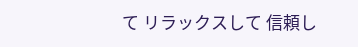て リラックスして 信頼し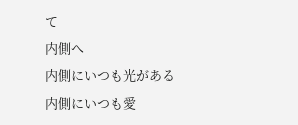て
内側へ
内側にいつも光がある
内側にいつも愛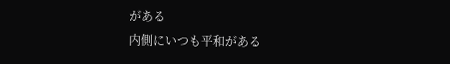がある
内側にいつも平和がある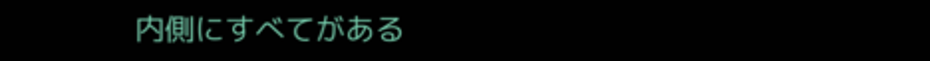内側にすべてがある